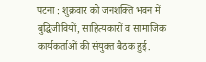पटना : शुक्रवार को जनशक्ति भवन में बुद्धिजीवियों, साहित्यकारों व सामाजिक कार्यकर्ताओं की संयुक्त बैठक हुई.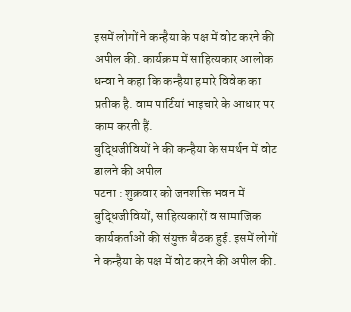इसमें लोगों ने कन्हैया के पक्ष में वोट करने की अपील की. कार्यक्रम में साहित्यकार आलोक धन्वा ने कहा कि कन्हैया हमारे विवेक का प्रतीक है. वाम पार्टियां भाइचारे के आधार पर काम करती हैं.
बुद्धिजीवियों ने की कन्हैया के समर्थन में वोट डालने की अपील
पटना : शुक्रवार को जनशक्ति भवन में बुद्धिजीवियों, साहित्यकारों व सामाजिक कार्यकर्ताओं की संयुक्त बैठक हुई. इसमें लोगों ने कन्हैया के पक्ष में वोट करने की अपील की.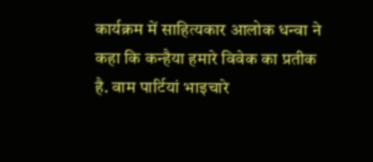कार्यक्रम में साहित्यकार आलोक धन्वा ने कहा कि कन्हैया हमारे विवेक का प्रतीक है. वाम पार्टियां भाइचारे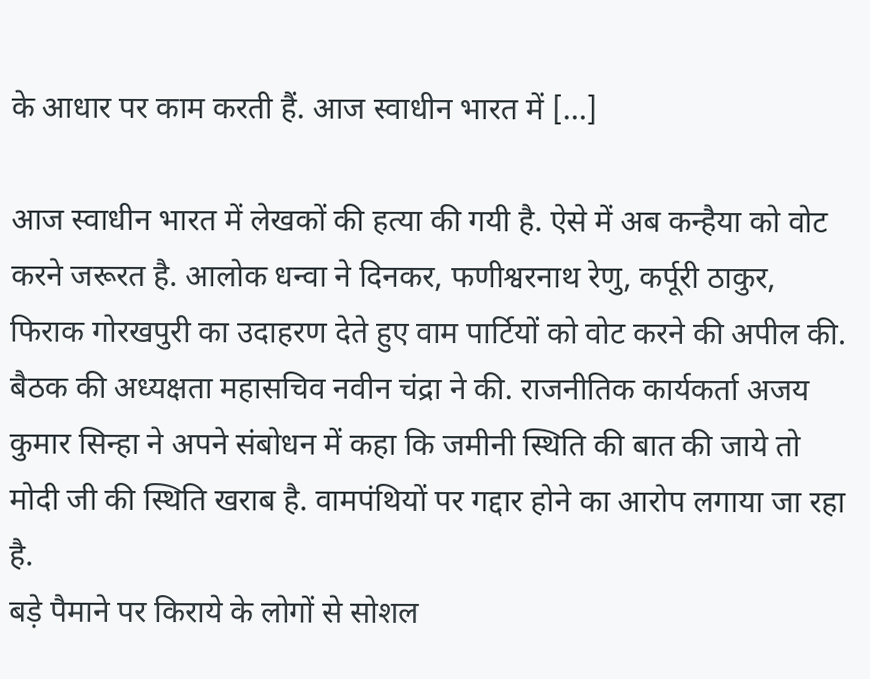के आधार पर काम करती हैं. आज स्वाधीन भारत में […]

आज स्वाधीन भारत में लेखकों की हत्या की गयी है. ऐसे में अब कन्हैया को वोट करने जरूरत है. आलोक धन्वा ने दिनकर, फणीश्वरनाथ रेणु, कर्पूरी ठाकुर, फिराक गोरखपुरी का उदाहरण देते हुए वाम पार्टियों को वोट करने की अपील की.
बैठक की अध्यक्षता महासचिव नवीन चंद्रा ने की. राजनीतिक कार्यकर्ता अजय कुमार सिन्हा ने अपने संबोधन में कहा कि जमीनी स्थिति की बात की जाये तो मोदी जी की स्थिति खराब है. वामपंथियों पर गद्दार होने का आरोप लगाया जा रहा है.
बड़े पैमाने पर किराये के लोगों से सोशल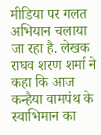मीडिया पर गलत अभियान चलाया जा रहा है. लेखक राघव शरण शर्मा ने कहा कि आज कन्हैया वामपंथ के स्वाभिमान का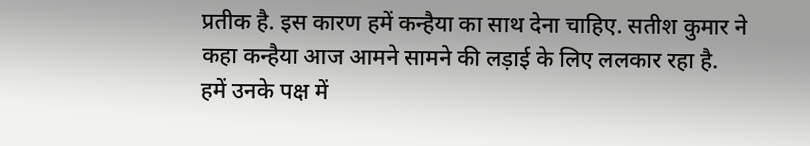प्रतीक है. इस कारण हमें कन्हैया का साथ देना चाहिए. सतीश कुमार ने कहा कन्हैया आज आमने सामने की लड़ाई के लिए ललकार रहा है. हमें उनके पक्ष में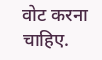वोट करना चाहिए.